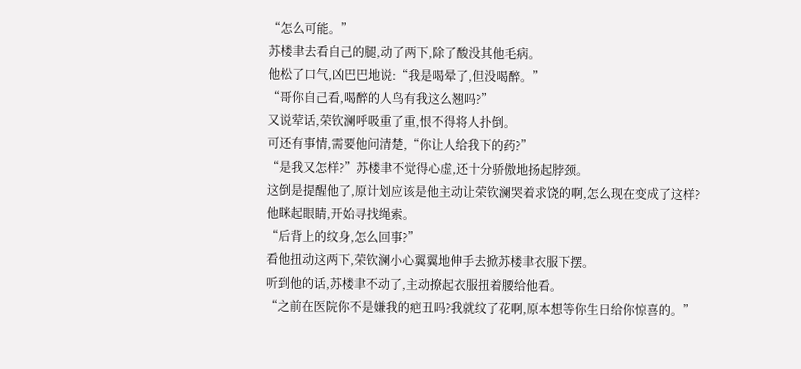“怎么可能。”
苏楼聿去看自己的腿,动了两下,除了酸没其他毛病。
他松了口气,凶巴巴地说:“我是喝晕了,但没喝醉。”
“哥你自己看,喝醉的人鸟有我这么翘吗?”
又说荤话,荣钦澜呼吸重了重,恨不得将人扑倒。
可还有事情,需要他问清楚,“你让人给我下的药?”
“是我又怎样?”苏楼聿不觉得心虚,还十分骄傲地扬起脖颈。
这倒是提醒他了,原计划应该是他主动让荣钦澜哭着求饶的啊,怎么现在变成了这样?
他眯起眼睛,开始寻找绳索。
“后背上的纹身,怎么回事?”
看他扭动这两下,荣钦澜小心翼翼地伸手去掀苏楼聿衣服下摆。
听到他的话,苏楼聿不动了,主动撩起衣服扭着腰给他看。
“之前在医院你不是嫌我的疤丑吗?我就纹了花啊,原本想等你生日给你惊喜的。”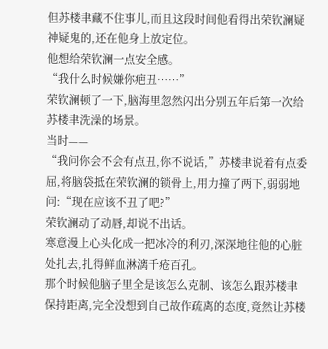但苏楼聿藏不住事儿,而且这段时间他看得出荣钦澜疑神疑鬼的,还在他身上放定位。
他想给荣钦澜一点安全感。
“我什么时候嫌你疤丑……”
荣钦澜顿了一下,脑海里忽然闪出分别五年后第一次给苏楼聿洗澡的场景。
当时——
“我问你会不会有点丑,你不说话,”苏楼聿说着有点委屈,将脑袋抵在荣钦澜的锁骨上,用力撞了两下,弱弱地问:“现在应该不丑了吧?”
荣钦澜动了动唇,却说不出话。
寒意漫上心头化成一把冰冷的利刃,深深地往他的心脏处扎去,扎得鲜血淋漓千疮百孔。
那个时候他脑子里全是该怎么克制、该怎么跟苏楼聿保持距离,完全没想到自己故作疏离的态度,竟然让苏楼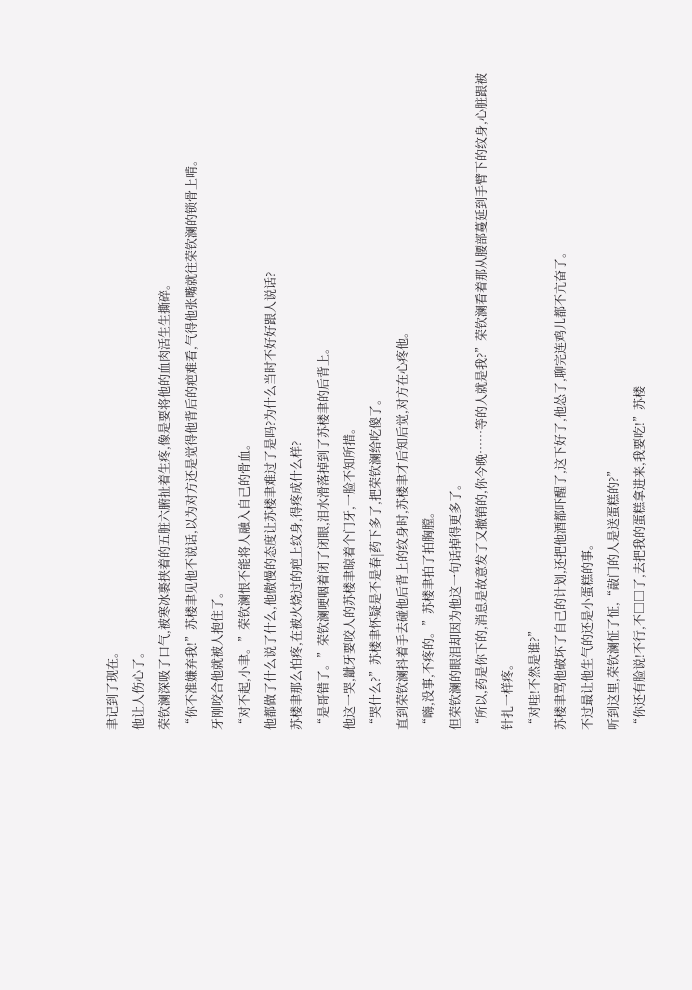聿记到了现在。
他让人伤心了。
荣钦澜深吸了口气,被寒冰裹挟着的五脏六腑扯着生疼,像是要将他的血肉活生生撕碎。
“你不准嫌弃我!”苏楼聿见他不说话,以为对方还是觉得他背后的疤难看,气得他张嘴就往荣钦澜的锁骨上啃。
牙刚咬合他就被人抱住了。
“对不起,小聿。”荣钦澜恨不能将人融入自己的骨血。
他都做了什么说了什么,他傲慢的态度让苏楼聿难过了是吗?为什么当时不好好跟人说话?
苏楼聿那么怕疼,在被火烧过的疤上纹身,得疼成什么样?
“是哥错了。”荣钦澜哽咽着闭了闭眼,泪水滑落掉到了苏楼聿的后背上。
他这一哭,龇牙要咬人的苏楼聿晾着个门牙,一脸不知所措。
“哭什么?”苏楼聿怀疑是不是春|药下多了,把荣钦澜给吃傻了。
直到荣钦澜抖着手去碰他后背上的纹身时,苏楼聿才后知后觉,对方在心疼他。
“嗨,没事,不疼的。”苏楼聿拍了拍胸膛。
但荣钦澜的眼泪却因为他这一句话掉得更多了。
“所以,药是你下的,消息是故意发了又撤销的,你今晚……等的人就是我?”荣钦澜看着那从腰部蔓延到手臂下的纹身,心脏跟被针扎一样疼。
“对哇!不然是谁?”
苏楼聿骂他破坏了自己的计划,还把他酒都吓醒了,这下好了,他怂了,聊完连鸡儿都不亢奋了。
不过最让他生气的还是小蛋糕的事。
听到这里,荣钦澜怔了怔,“敲门的人是送蛋糕的?”
“你还有脸说!不行,不□□了,去把我的蛋糕拿进来,我要吃!”苏楼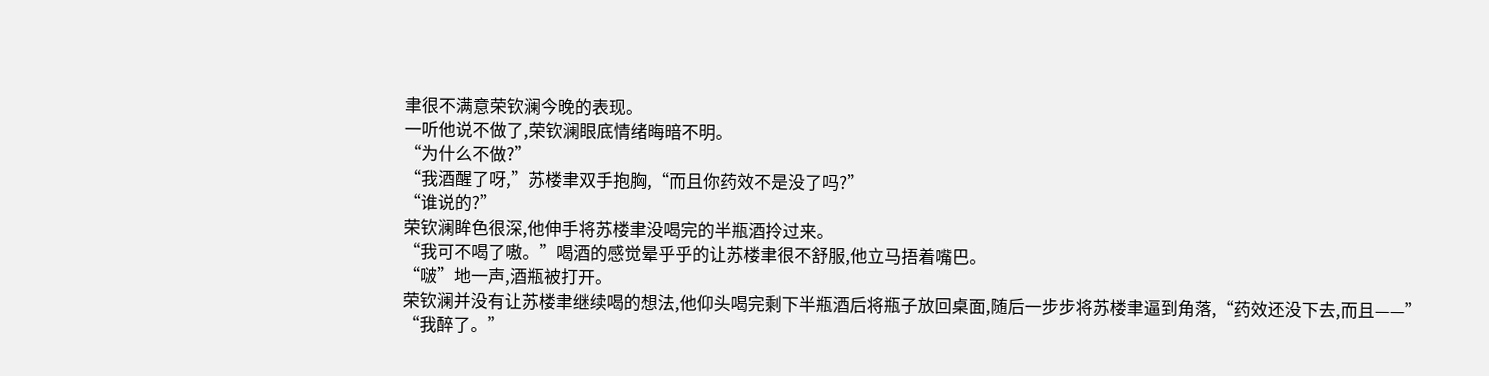聿很不满意荣钦澜今晚的表现。
一听他说不做了,荣钦澜眼底情绪晦暗不明。
“为什么不做?”
“我酒醒了呀,”苏楼聿双手抱胸,“而且你药效不是没了吗?”
“谁说的?”
荣钦澜眸色很深,他伸手将苏楼聿没喝完的半瓶酒拎过来。
“我可不喝了嗷。”喝酒的感觉晕乎乎的让苏楼聿很不舒服,他立马捂着嘴巴。
“啵”地一声,酒瓶被打开。
荣钦澜并没有让苏楼聿继续喝的想法,他仰头喝完剩下半瓶酒后将瓶子放回桌面,随后一步步将苏楼聿逼到角落,“药效还没下去,而且——”
“我醉了。”